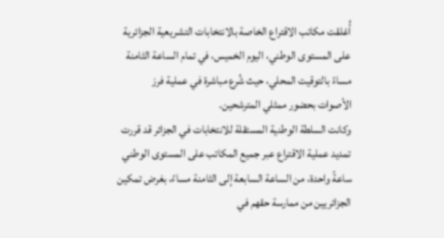أُغلقت مكاتب الاقتراع الخاصة بالانتخابات التشريعية الجزائرية على المستوى الوطني، اليوم الخميس، في تمام الساعة الثامنة مساءً بالتوقيت المحلي، حيث شُرع مباشرة في عملية فرز الأصوات بحضور ممثلي المترشحين.
وكانت السلطة الوطنية المستقلة للانتخابات في الجزائر قد قررت تمديد عملية الاقتراع عبر جميع المكاتب على المستوى الوطني ساعةً واحدة، من الساعة السابعة إلى الثامنة مساءً، بغرض تمكين الجزائريين من ممارسة حقهم في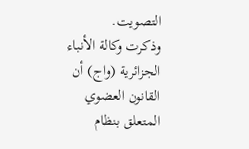التصويت.
وذكرت وكالة الأنباء الجزائرية (واج) أن القانون العضوي المتعلق بنظام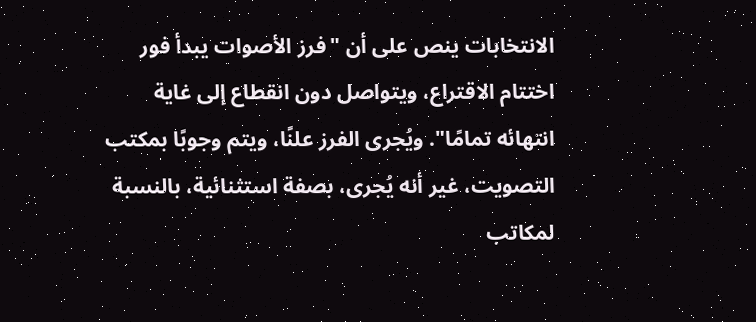الانتخابات ينص على أن "فرز الأصوات يبدأ فور اختتام الاقتراع، ويتواصل دون انقطاع إلى غاية انتهائه تمامًا". ويُجرى الفرز علنًا، ويتم وجوبًا بمكتب التصويت، غير أنه يُجرى، بصفة استثنائية، بالنسبة لمكاتب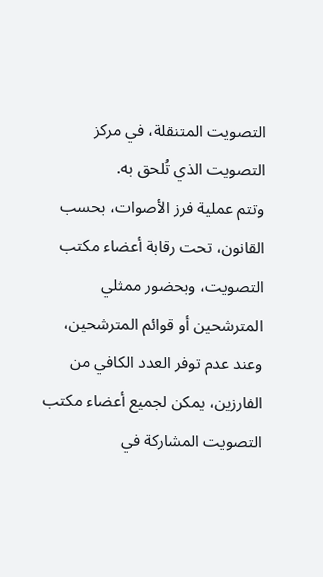التصويت المتنقلة، في مركز التصويت الذي تُلحق به.
وتتم عملية فرز الأصوات، بحسب القانون، تحت رقابة أعضاء مكتب التصويت، وبحضور ممثلي المترشحين أو قوائم المترشحين، وعند عدم توفر العدد الكافي من الفارزين، يمكن لجميع أعضاء مكتب التصويت المشاركة في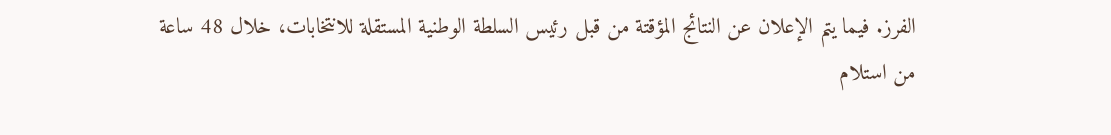الفرز. فيما يتم الإعلان عن النتائج المؤقتة من قبل رئيس السلطة الوطنية المستقلة للانتخابات، خلال 48 ساعة من استلام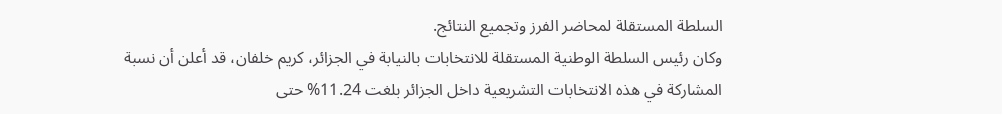السلطة المستقلة لمحاضر الفرز وتجميع النتائج.
وكان رئيس السلطة الوطنية المستقلة للانتخابات بالنيابة في الجزائر، كريم خلفان، قد أعلن أن نسبة المشاركة في هذه الانتخابات التشريعية داخل الجزائر بلغت 11.24% حتى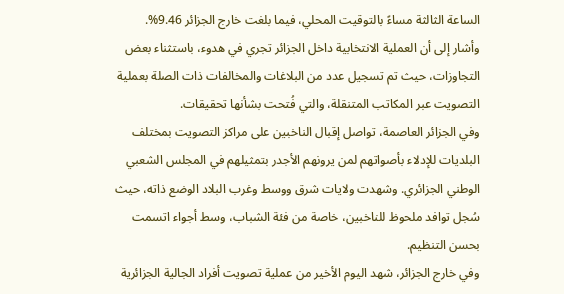الساعة الثالثة مساءً بالتوقيت المحلي، فيما بلغت خارج الجزائر 9.46%.
وأشار إلى أن العملية الانتخابية داخل الجزائر تجري في هدوء، باستثناء بعض التجاوزات، حيث تم تسجيل عدد من البلاغات والمخالفات ذات الصلة بعملية التصويت عبر المكاتب المتنقلة، والتي فُتحت بشأنها تحقيقات.
وفي الجزائر العاصمة، تواصل إقبال الناخبين على مراكز التصويت بمختلف البلديات للإدلاء بأصواتهم لمن يرونهم الأجدر بتمثيلهم في المجلس الشعبي الوطني الجزائري. وشهدت ولايات شرق ووسط وغرب البلاد الوضع ذاته، حيث سُجل توافد ملحوظ للناخبين، خاصة من فئة الشباب، وسط أجواء اتسمت بحسن التنظيم.
وفي خارج الجزائر، شهد اليوم الأخير من عملية تصويت أفراد الجالية الجزائرية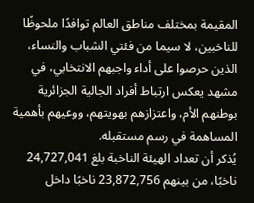المقيمة بمختلف مناطق العالم توافدًا ملحوظًا للناخبين، لا سيما من فئتي الشباب والنساء، الذين حرصوا على أداء واجبهم الانتخابي، في مشهد يعكس ارتباط أفراد الجالية الجزائرية بوطنهم الأم، واعتزازهم بهويتهم، ووعيهم بأهمية المساهمة في رسم مستقبله.
يُذكر أن تعداد الهيئة الناخبة بلغ 24,727,041 ناخبًا، من بينهم 23,872,756 ناخبًا داخل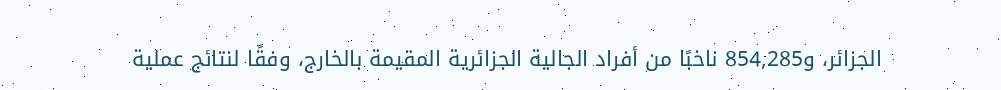الجزائر، و854,285 ناخبًا من أفراد الجالية الجزائرية المقيمة بالخارج، وفقًا لنتائج عملية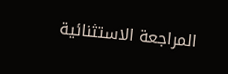المراجعة الاستثنائية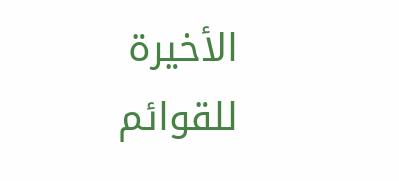الأخيرة للقوائم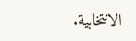الانتخابية.